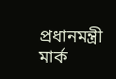প্রধানমন্ত্রী মার্ক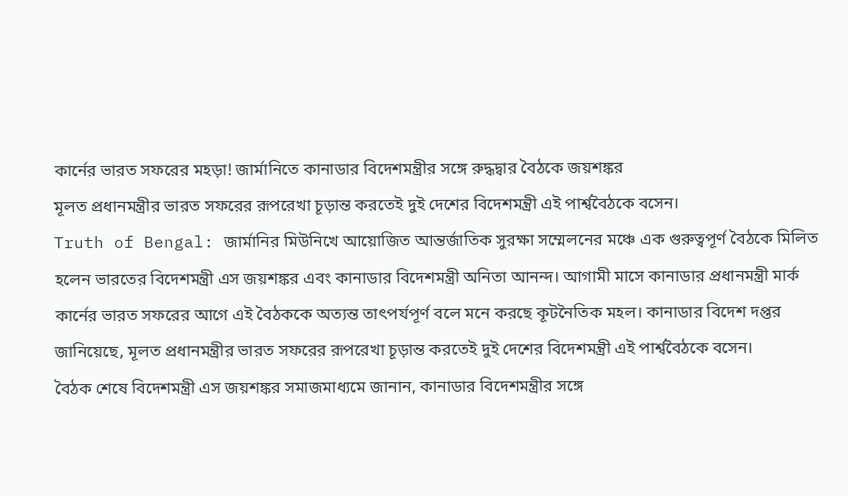কার্নের ভারত সফরের মহড়া! জার্মানিতে কানাডার বিদেশমন্ত্রীর সঙ্গে রুদ্ধদ্বার বৈঠকে জয়শঙ্কর
মূলত প্রধানমন্ত্রীর ভারত সফরের রূপরেখা চূড়ান্ত করতেই দুই দেশের বিদেশমন্ত্রী এই পার্শ্ববৈঠকে বসেন।
Truth of Bengal: জার্মানির মিউনিখে আয়োজিত আন্তর্জাতিক সুরক্ষা সম্মেলনের মঞ্চে এক গুরুত্বপূর্ণ বৈঠকে মিলিত হলেন ভারতের বিদেশমন্ত্রী এস জয়শঙ্কর এবং কানাডার বিদেশমন্ত্রী অনিতা আনন্দ। আগামী মাসে কানাডার প্রধানমন্ত্রী মার্ক কার্নের ভারত সফরের আগে এই বৈঠককে অত্যন্ত তাৎপর্যপূর্ণ বলে মনে করছে কূটনৈতিক মহল। কানাডার বিদেশ দপ্তর জানিয়েছে, মূলত প্রধানমন্ত্রীর ভারত সফরের রূপরেখা চূড়ান্ত করতেই দুই দেশের বিদেশমন্ত্রী এই পার্শ্ববৈঠকে বসেন।
বৈঠক শেষে বিদেশমন্ত্রী এস জয়শঙ্কর সমাজমাধ্যমে জানান, কানাডার বিদেশমন্ত্রীর সঙ্গে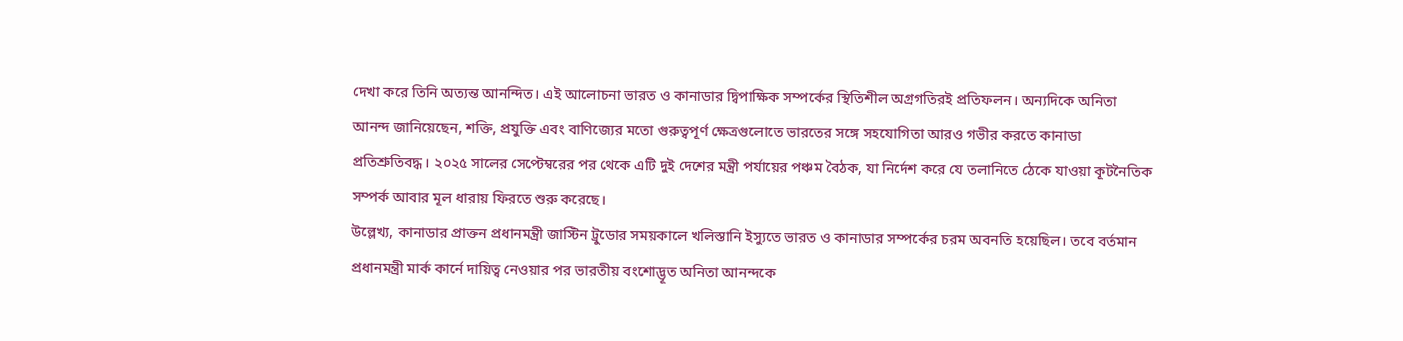দেখা করে তিনি অত্যন্ত আনন্দিত। এই আলোচনা ভারত ও কানাডার দ্বিপাক্ষিক সম্পর্কের স্থিতিশীল অগ্রগতিরই প্রতিফলন। অন্যদিকে অনিতা আনন্দ জানিয়েছেন, শক্তি, প্রযুক্তি এবং বাণিজ্যের মতো গুরুত্বপূর্ণ ক্ষেত্রগুলোতে ভারতের সঙ্গে সহযোগিতা আরও গভীর করতে কানাডা প্রতিশ্রুতিবদ্ধ। ২০২৫ সালের সেপ্টেম্বরের পর থেকে এটি দুই দেশের মন্ত্রী পর্যায়ের পঞ্চম বৈঠক, যা নির্দেশ করে যে তলানিতে ঠেকে যাওয়া কূটনৈতিক সম্পর্ক আবার মূল ধারায় ফিরতে শুরু করেছে।
উল্লেখ্য, কানাডার প্রাক্তন প্রধানমন্ত্রী জাস্টিন ট্রুডোর সময়কালে খলিস্তানি ইস্যুতে ভারত ও কানাডার সম্পর্কের চরম অবনতি হয়েছিল। তবে বর্তমান প্রধানমন্ত্রী মার্ক কার্নে দায়িত্ব নেওয়ার পর ভারতীয় বংশোদ্ভূত অনিতা আনন্দকে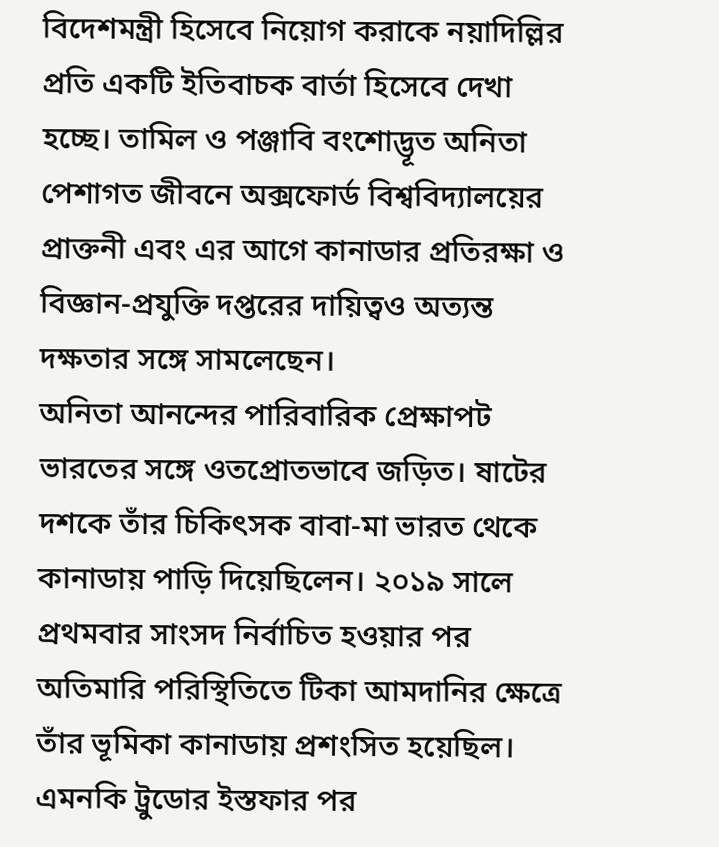বিদেশমন্ত্রী হিসেবে নিয়োগ করাকে নয়াদিল্লির প্রতি একটি ইতিবাচক বার্তা হিসেবে দেখা হচ্ছে। তামিল ও পঞ্জাবি বংশোদ্ভূত অনিতা পেশাগত জীবনে অক্সফোর্ড বিশ্ববিদ্যালয়ের প্রাক্তনী এবং এর আগে কানাডার প্রতিরক্ষা ও বিজ্ঞান-প্রযুক্তি দপ্তরের দায়িত্বও অত্যন্ত দক্ষতার সঙ্গে সামলেছেন।
অনিতা আনন্দের পারিবারিক প্রেক্ষাপট ভারতের সঙ্গে ওতপ্রোতভাবে জড়িত। ষাটের দশকে তাঁর চিকিৎসক বাবা-মা ভারত থেকে কানাডায় পাড়ি দিয়েছিলেন। ২০১৯ সালে প্রথমবার সাংসদ নির্বাচিত হওয়ার পর অতিমারি পরিস্থিতিতে টিকা আমদানির ক্ষেত্রে তাঁর ভূমিকা কানাডায় প্রশংসিত হয়েছিল। এমনকি ট্রুডোর ইস্তফার পর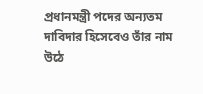প্রধানমন্ত্রী পদের অন্যতম দাবিদার হিসেবেও তাঁর নাম উঠে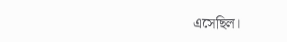এসেছিল।